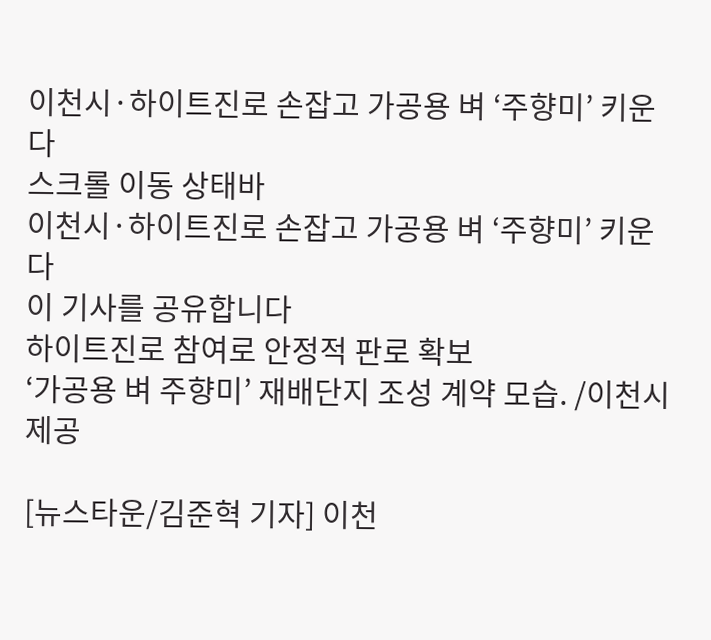이천시·하이트진로 손잡고 가공용 벼 ‘주향미’ 키운다
스크롤 이동 상태바
이천시·하이트진로 손잡고 가공용 벼 ‘주향미’ 키운다
이 기사를 공유합니다
하이트진로 참여로 안정적 판로 확보
‘가공용 벼 주향미’ 재배단지 조성 계약 모습. /이천시  제공

[뉴스타운/김준혁 기자] 이천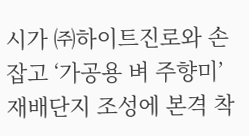시가 ㈜하이트진로와 손잡고 ‘가공용 벼 주향미’ 재배단지 조성에 본격 착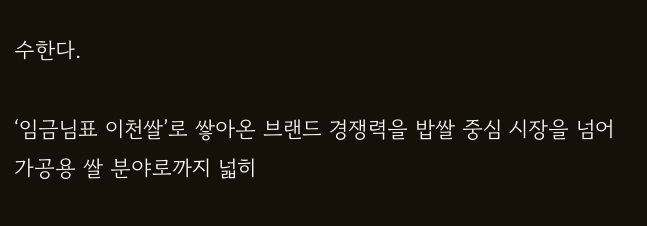수한다.

‘임금님표 이천쌀’로 쌓아온 브랜드 경쟁력을 밥쌀 중심 시장을 넘어 가공용 쌀 분야로까지 넓히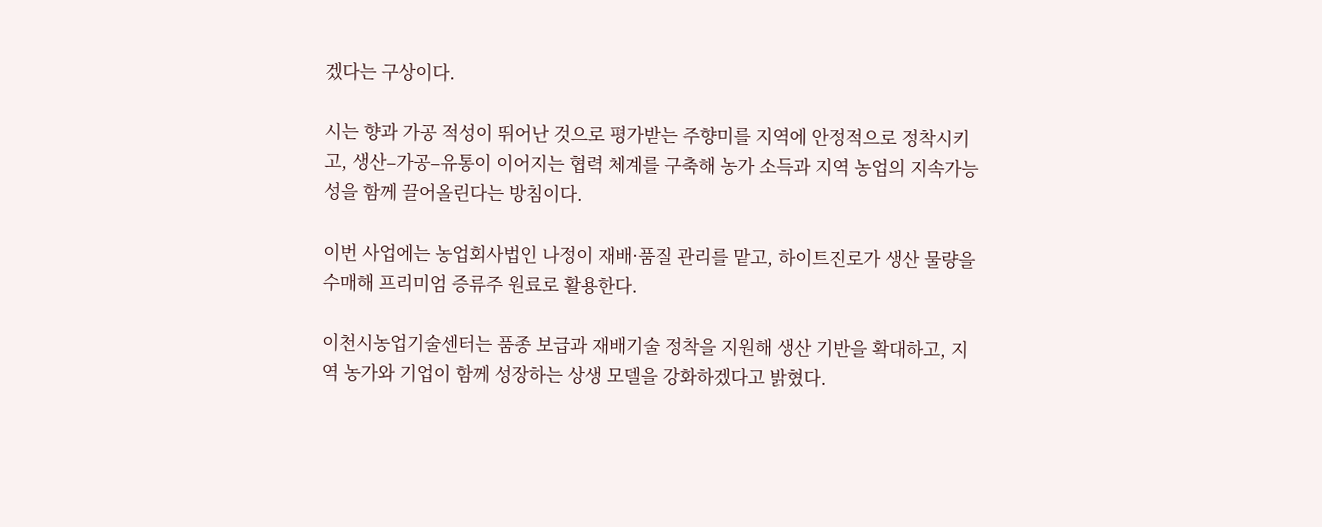겠다는 구상이다.

시는 향과 가공 적성이 뛰어난 것으로 평가받는 주향미를 지역에 안정적으로 정착시키고, 생산–가공–유통이 이어지는 협력 체계를 구축해 농가 소득과 지역 농업의 지속가능성을 함께 끌어올린다는 방침이다.

이번 사업에는 농업회사법인 나정이 재배·품질 관리를 맡고, 하이트진로가 생산 물량을 수매해 프리미엄 증류주 원료로 활용한다.

이천시농업기술센터는 품종 보급과 재배기술 정착을 지원해 생산 기반을 확대하고, 지역 농가와 기업이 함께 성장하는 상생 모델을 강화하겠다고 밝혔다.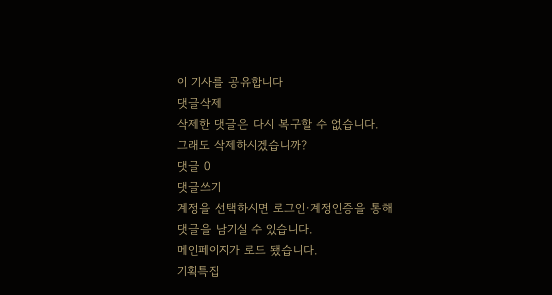이 기사를 공유합니다
댓글삭제
삭제한 댓글은 다시 복구할 수 없습니다.
그래도 삭제하시겠습니까?
댓글 0
댓글쓰기
계정을 선택하시면 로그인·계정인증을 통해
댓글을 남기실 수 있습니다.
메인페이지가 로드 됐습니다.
기획특집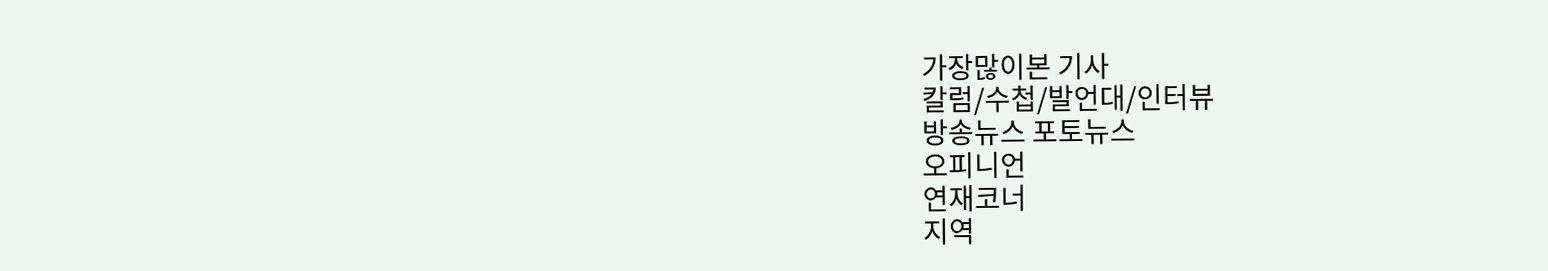가장많이본 기사
칼럼/수첩/발언대/인터뷰
방송뉴스 포토뉴스
오피니언
연재코너
지역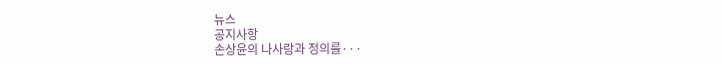뉴스
공지사항
손상윤의 나사랑과 정의를···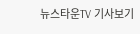뉴스타운TV 기사보기